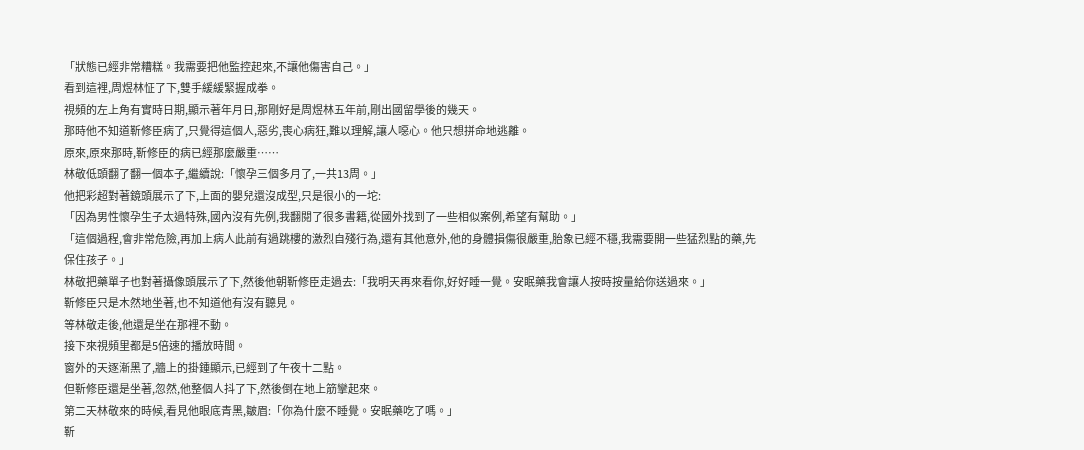「狀態已經非常糟糕。我需要把他監控起來,不讓他傷害自己。」
看到這裡,周煜林怔了下,雙手緩緩緊握成拳。
視頻的左上角有實時日期,顯示著年月日,那剛好是周煜林五年前,剛出國留學後的幾天。
那時他不知道靳修臣病了,只覺得這個人,惡劣,喪心病狂,難以理解,讓人噁心。他只想拼命地逃離。
原來,原來那時,靳修臣的病已經那麼嚴重……
林敬低頭翻了翻一個本子,繼續說:「懷孕三個多月了,一共13周。」
他把彩超對著鏡頭展示了下,上面的嬰兒還沒成型,只是很小的一坨:
「因為男性懷孕生子太過特殊,國內沒有先例,我翻閱了很多書籍,從國外找到了一些相似案例,希望有幫助。」
「這個過程,會非常危險,再加上病人此前有過跳樓的激烈自殘行為,還有其他意外,他的身體損傷很嚴重,胎象已經不穩,我需要開一些猛烈點的藥,先保住孩子。」
林敬把藥單子也對著攝像頭展示了下,然後他朝靳修臣走過去:「我明天再來看你,好好睡一覺。安眠藥我會讓人按時按量給你送過來。」
靳修臣只是木然地坐著,也不知道他有沒有聽見。
等林敬走後,他還是坐在那裡不動。
接下來視頻里都是5倍速的播放時間。
窗外的天逐漸黑了,牆上的掛鍾顯示,已經到了午夜十二點。
但靳修臣還是坐著,忽然,他整個人抖了下,然後倒在地上筋攣起來。
第二天林敬來的時候,看見他眼底青黑,皺眉:「你為什麼不睡覺。安眠藥吃了嗎。」
靳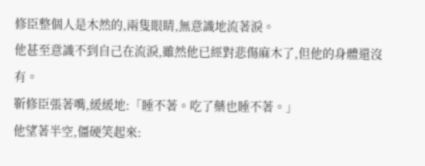修臣整個人是木然的,兩隻眼睛,無意識地流著淚。
他甚至意識不到自己在流淚,雖然他已經對悲傷麻木了,但他的身體還沒有。
靳修臣張著嘴,緩緩地:「睡不著。吃了藥也睡不著。」
他望著半空,僵硬笑起來: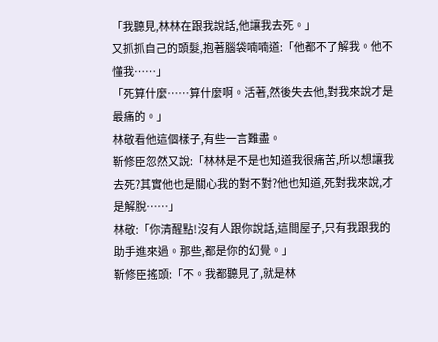「我聽見,林林在跟我說話,他讓我去死。」
又抓抓自己的頭髮,抱著腦袋喃喃道:「他都不了解我。他不懂我……」
「死算什麼……算什麼啊。活著,然後失去他,對我來說才是最痛的。」
林敬看他這個樣子,有些一言難盡。
靳修臣忽然又說:「林林是不是也知道我很痛苦,所以想讓我去死?其實他也是關心我的對不對?他也知道,死對我來說,才是解脫……」
林敬:「你清醒點!沒有人跟你說話,這間屋子,只有我跟我的助手進來過。那些,都是你的幻覺。」
靳修臣搖頭:「不。我都聽見了,就是林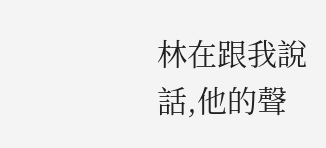林在跟我說話,他的聲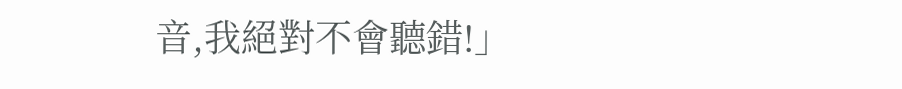音,我絕對不會聽錯!」